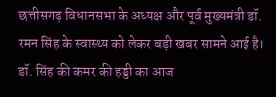छत्तीसगढ़ विधानसभा के अध्यक्ष और पूर्व मुख्यमंत्री डॉ. रमन सिंह के स्वास्थ्य को लेकर बड़ी खबर सामने आई है। डॉ. सिंह की कमर की हड्डी का आज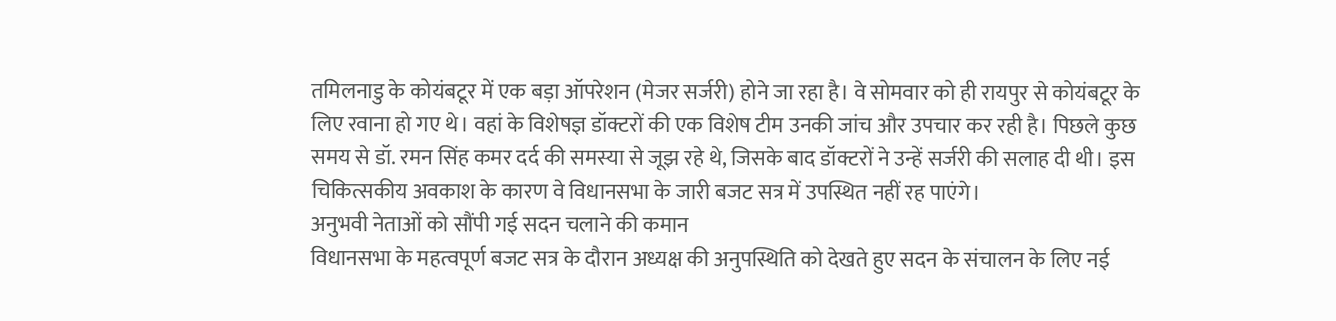तमिलनाडु के कोयंबटूर में एक बड़ा ऑपरेशन (मेजर सर्जरी) होने जा रहा है। वे सोमवार को ही रायपुर से कोयंबटूर के लिए रवाना हो गए थे। वहां के विशेषज्ञ डॉक्टरों की एक विशेष टीम उनकी जांच और उपचार कर रही है। पिछले कुछ समय से डॉ. रमन सिंह कमर दर्द की समस्या से जूझ रहे थे, जिसके बाद डॉक्टरों ने उन्हें सर्जरी की सलाह दी थी। इस चिकित्सकीय अवकाश के कारण वे विधानसभा के जारी बजट सत्र में उपस्थित नहीं रह पाएंगे।
अनुभवी नेताओं को सौंपी गई सदन चलाने की कमान
विधानसभा के महत्वपूर्ण बजट सत्र के दौरान अध्यक्ष की अनुपस्थिति को देखते हुए सदन के संचालन के लिए नई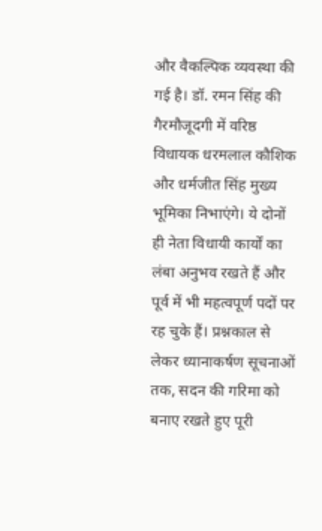और वैकल्पिक व्यवस्था की गई है। डॉ. रमन सिंह की गैरमौजूदगी में वरिष्ठ विधायक धरमलाल कौशिक और धर्मजीत सिंह मुख्य भूमिका निभाएंगे। ये दोनों ही नेता विधायी कार्यों का लंबा अनुभव रखते हैं और पूर्व में भी महत्वपूर्ण पदों पर रह चुके हैं। प्रश्नकाल से लेकर ध्यानाकर्षण सूचनाओं तक, सदन की गरिमा को बनाए रखते हुए पूरी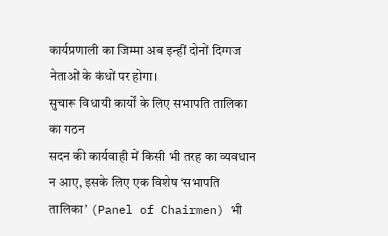कार्यप्रणाली का जिम्मा अब इन्हीं दोनों दिग्गज नेताओं के कंधों पर होगा।
सुचारू विधायी कार्यों के लिए सभापति तालिका का गठन
सदन की कार्यवाही में किसी भी तरह का व्यवधान न आए, इसके लिए एक विशेष ‘सभापति तालिका’ (Panel of Chairmen) भी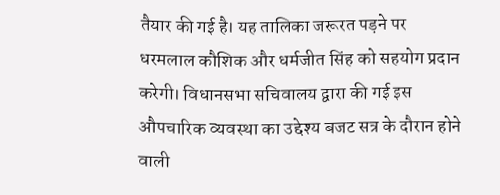तैयार की गई है। यह तालिका जरूरत पड़ने पर धरमलाल कौशिक और धर्मजीत सिंह को सहयोग प्रदान करेगी। विधानसभा सचिवालय द्वारा की गई इस औपचारिक व्यवस्था का उद्देश्य बजट सत्र के दौरान होने वाली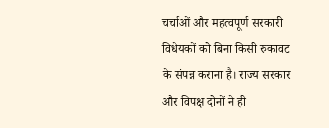चर्चाओं और महत्वपूर्ण सरकारी विधेयकों को बिना किसी रुकावट के संपन्न कराना है। राज्य सरकार और विपक्ष दोनों ने ही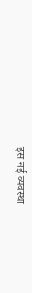इस नई व्यवस्था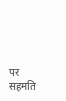पर सहमति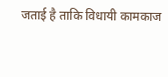जताई है ताकि विधायी कामकाज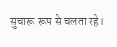सुचारू रूप से चलता रहे।